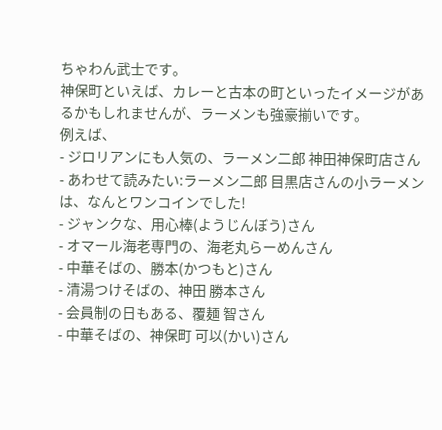ちゃわん武士です。
神保町といえば、カレーと古本の町といったイメージがあるかもしれませんが、ラーメンも強豪揃いです。
例えば、
- ジロリアンにも人気の、ラーメン二郎 神田神保町店さん
- あわせて読みたい:ラーメン二郎 目黒店さんの小ラーメンは、なんとワンコインでした!
- ジャンクな、用心棒(ようじんぼう)さん
- オマール海老専門の、海老丸らーめんさん
- 中華そばの、勝本(かつもと)さん
- 清湯つけそばの、神田 勝本さん
- 会員制の日もある、覆麺 智さん
- 中華そばの、神保町 可以(かい)さん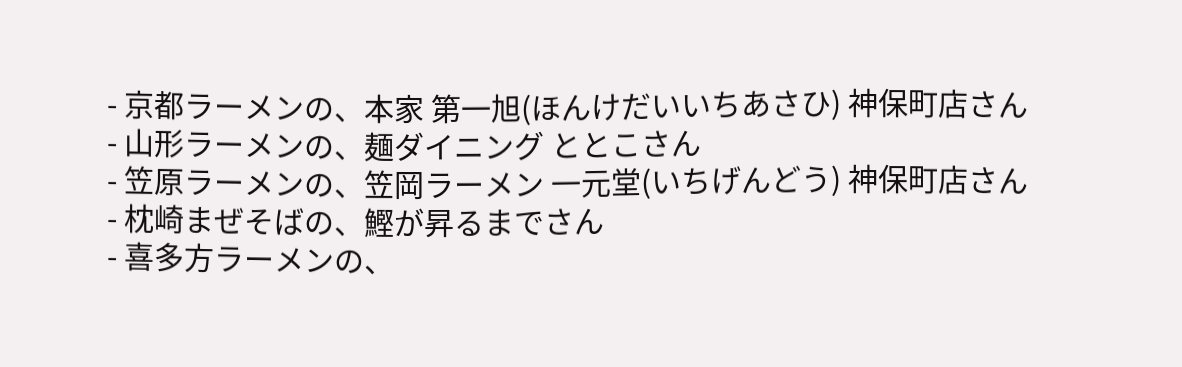- 京都ラーメンの、本家 第一旭(ほんけだいいちあさひ) 神保町店さん
- 山形ラーメンの、麺ダイニング ととこさん
- 笠原ラーメンの、笠岡ラーメン 一元堂(いちげんどう) 神保町店さん
- 枕崎まぜそばの、鰹が昇るまでさん
- 喜多方ラーメンの、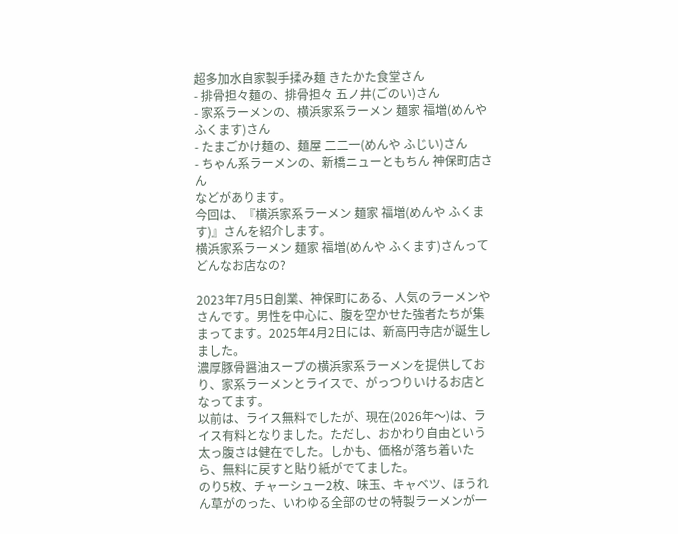超多加水自家製手揉み麺 きたかた食堂さん
- 排骨担々麺の、排骨担々 五ノ井(ごのい)さん
- 家系ラーメンの、横浜家系ラーメン 麺家 福増(めんや ふくます)さん
- たまごかけ麺の、麺屋 二二一(めんや ふじい)さん
- ちゃん系ラーメンの、新橋ニューともちん 神保町店さん
などがあります。
今回は、『横浜家系ラーメン 麺家 福増(めんや ふくます)』さんを紹介します。
横浜家系ラーメン 麺家 福増(めんや ふくます)さんってどんなお店なの?

2023年7月5日創業、神保町にある、人気のラーメンやさんです。男性を中心に、腹を空かせた強者たちが集まってます。2025年4月2日には、新高円寺店が誕生しました。
濃厚豚骨醤油スープの横浜家系ラーメンを提供しており、家系ラーメンとライスで、がっつりいけるお店となってます。
以前は、ライス無料でしたが、現在(2026年〜)は、ライス有料となりました。ただし、おかわり自由という太っ腹さは健在でした。しかも、価格が落ち着いたら、無料に戻すと貼り紙がでてました。
のり5枚、チャーシュー2枚、味玉、キャベツ、ほうれん草がのった、いわゆる全部のせの特製ラーメンが一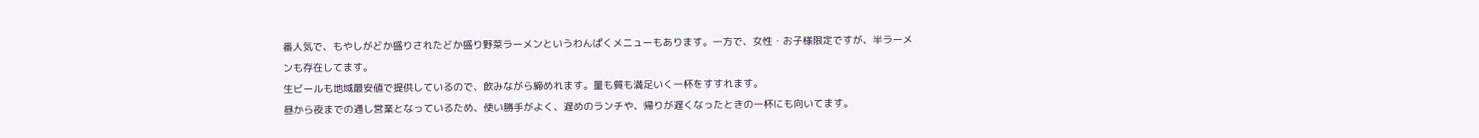番人気で、もやしがどか盛りされたどか盛り野菜ラーメンというわんぱくメニューもあります。一方で、女性・お子様限定ですが、半ラーメンも存在してます。
生ビールも地域最安値で提供しているので、飲みながら締めれます。量も質も満足いく一杯をすすれます。
昼から夜までの通し営業となっているため、使い勝手がよく、遅めのランチや、帰りが遅くなったときの一杯にも向いてます。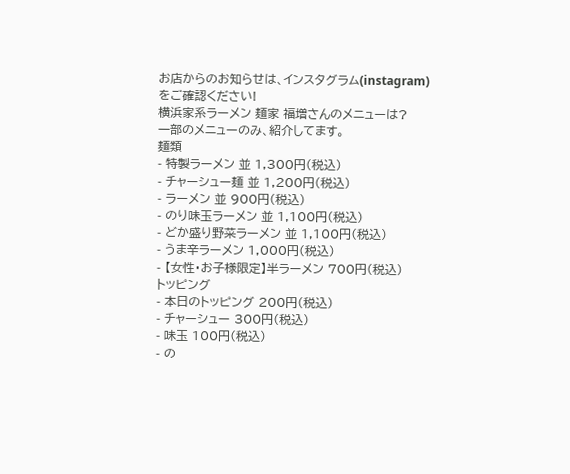お店からのお知らせは、インスタグラム(instagram)をご確認ください!
横浜家系ラーメン 麺家 福増さんのメニューは?
一部のメニューのみ、紹介してます。
麺類
- 特製ラーメン 並 1,300円(税込)
- チャーシュー麺 並 1,200円(税込)
- ラーメン 並 900円(税込)
- のり味玉ラーメン 並 1,100円(税込)
- どか盛り野菜ラーメン 並 1,100円(税込)
- うま辛ラーメン 1,000円(税込)
- 【女性・お子様限定】半ラーメン 700円(税込)
トッピング
- 本日のトッピング 200円(税込)
- チャーシュー 300円(税込)
- 味玉 100円(税込)
- の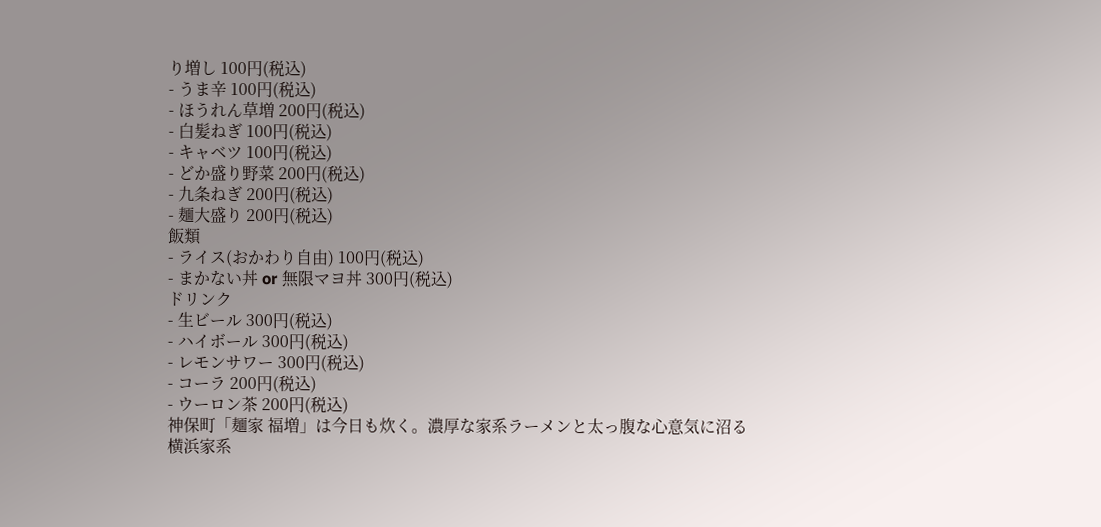り増し 100円(税込)
- うま辛 100円(税込)
- ほうれん草増 200円(税込)
- 白髪ねぎ 100円(税込)
- キャベツ 100円(税込)
- どか盛り野菜 200円(税込)
- 九条ねぎ 200円(税込)
- 麺大盛り 200円(税込)
飯類
- ライス(おかわり自由) 100円(税込)
- まかない丼 or 無限マヨ丼 300円(税込)
ドリンク
- 生ビール 300円(税込)
- ハイボール 300円(税込)
- レモンサワー 300円(税込)
- コーラ 200円(税込)
- ウーロン茶 200円(税込)
神保町「麺家 福増」は今日も炊く。濃厚な家系ラーメンと太っ腹な心意気に沼る
横浜家系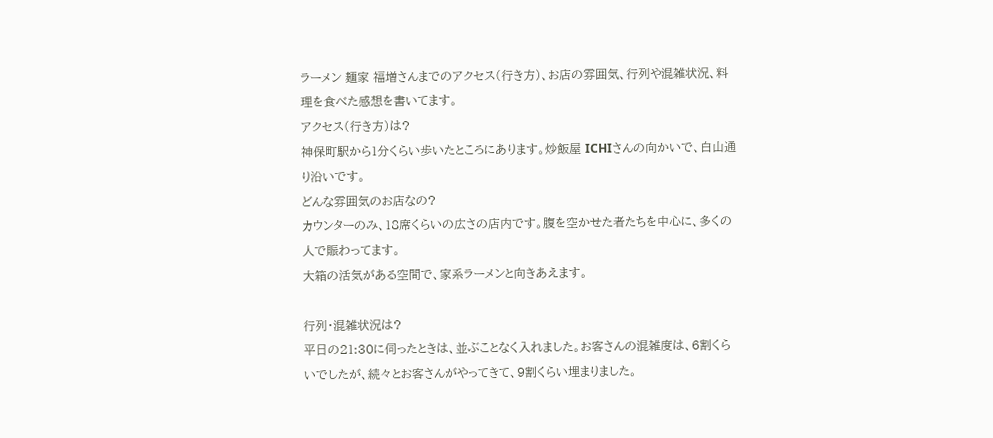ラーメン 麺家 福増さんまでのアクセス(行き方)、お店の雰囲気、行列や混雑状況、料理を食べた感想を書いてます。
アクセス(行き方)は?
神保町駅から1分くらい歩いたところにあります。炒飯屋 ICHIさんの向かいで、白山通り沿いです。
どんな雰囲気のお店なの?
カウンターのみ、18席くらいの広さの店内です。腹を空かせた者たちを中心に、多くの人で賑わってます。
大箱の活気がある空間で、家系ラーメンと向きあえます。

行列・混雑状況は?
平日の21:30に伺ったときは、並ぶことなく入れました。お客さんの混雑度は、6割くらいでしたが、続々とお客さんがやってきて、9割くらい埋まりました。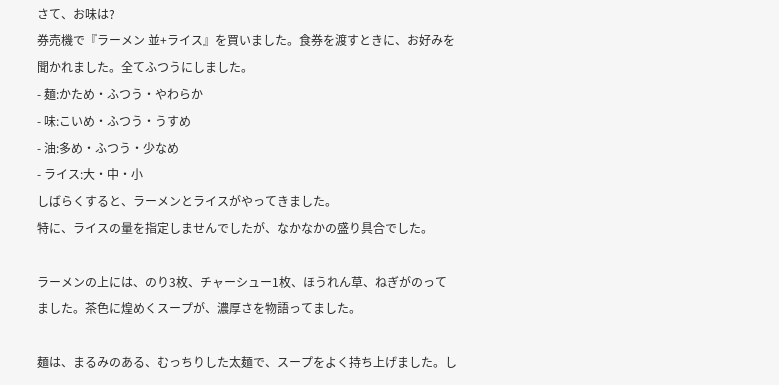さて、お味は?
券売機で『ラーメン 並+ライス』を買いました。食券を渡すときに、お好みを聞かれました。全てふつうにしました。
- 麺:かため・ふつう・やわらか
- 味:こいめ・ふつう・うすめ
- 油:多め・ふつう・少なめ
- ライス:大・中・小
しばらくすると、ラーメンとライスがやってきました。
特に、ライスの量を指定しませんでしたが、なかなかの盛り具合でした。

ラーメンの上には、のり3枚、チャーシュー1枚、ほうれん草、ねぎがのってました。茶色に煌めくスープが、濃厚さを物語ってました。

麺は、まるみのある、むっちりした太麺で、スープをよく持ち上げました。し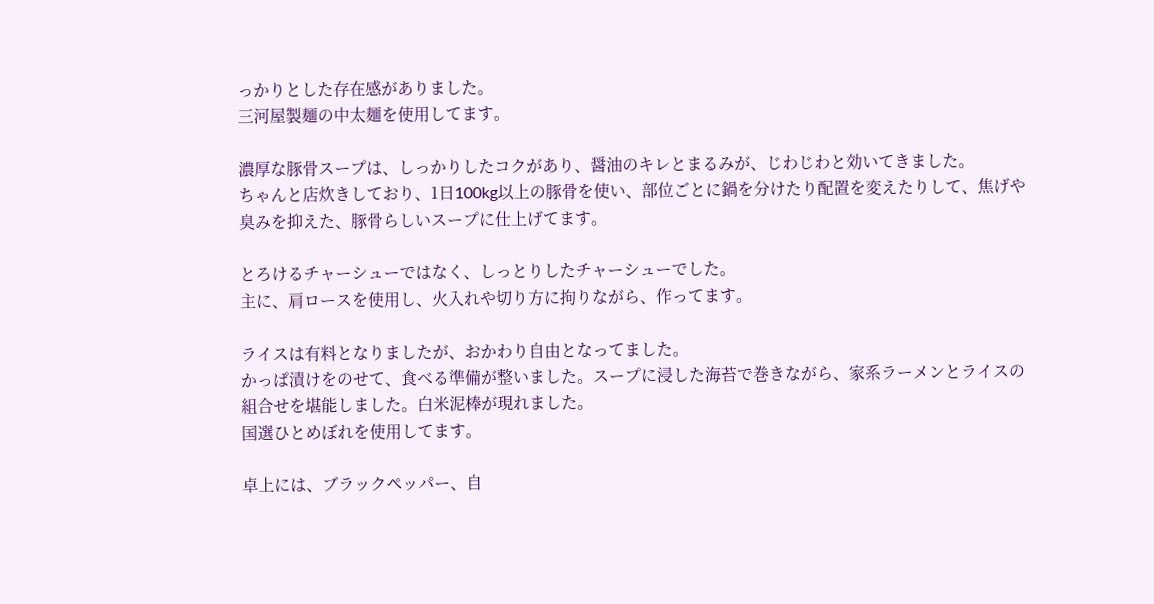っかりとした存在感がありました。
三河屋製麺の中太麺を使用してます。

濃厚な豚骨スープは、しっかりしたコクがあり、醤油のキレとまるみが、じわじわと効いてきました。
ちゃんと店炊きしており、1日100kg以上の豚骨を使い、部位ごとに鍋を分けたり配置を変えたりして、焦げや臭みを抑えた、豚骨らしいスープに仕上げてます。

とろけるチャーシューではなく、しっとりしたチャーシューでした。
主に、肩ロースを使用し、火入れや切り方に拘りながら、作ってます。

ライスは有料となりましたが、おかわり自由となってました。
かっぱ漬けをのせて、食べる準備が整いました。スープに浸した海苔で巻きながら、家系ラーメンとライスの組合せを堪能しました。白米泥棒が現れました。
国選ひとめぼれを使用してます。

卓上には、ブラックペッパー、自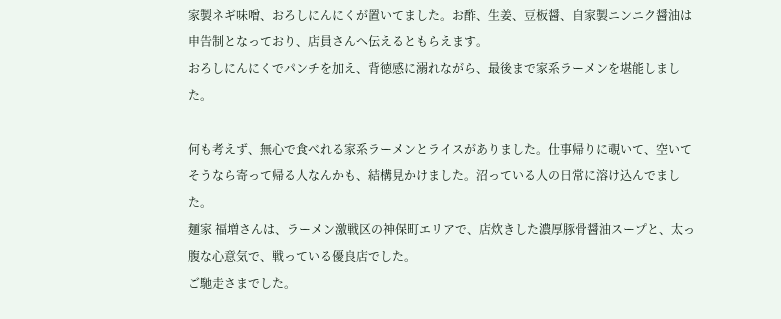家製ネギ味噌、おろしにんにくが置いてました。お酢、生姜、豆板醤、自家製ニンニク醤油は申告制となっており、店員さんへ伝えるともらえます。
おろしにんにくでパンチを加え、背徳感に溺れながら、最後まで家系ラーメンを堪能しました。

何も考えず、無心で食べれる家系ラーメンとライスがありました。仕事帰りに覗いて、空いてそうなら寄って帰る人なんかも、結構見かけました。沼っている人の日常に溶け込んでました。
麺家 福増さんは、ラーメン激戦区の神保町エリアで、店炊きした濃厚豚骨醤油スープと、太っ腹な心意気で、戦っている優良店でした。
ご馳走さまでした。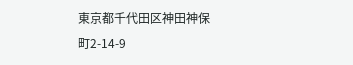東京都千代田区神田神保町2-14-9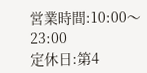営業時間:10:00〜23:00
定休日:第4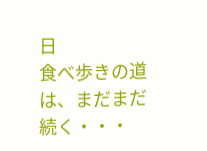日
食べ歩きの道は、まだまだ続く・・・